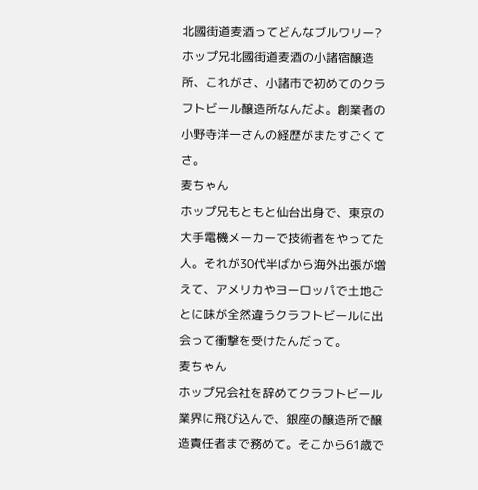北國街道麦酒ってどんなブルワリー?
ホップ兄北國街道麦酒の小諸宿醸造所、これがさ、小諸市で初めてのクラフトビール醸造所なんだよ。創業者の小野寺洋一さんの経歴がまたすごくてさ。
麦ちゃん
ホップ兄もともと仙台出身で、東京の大手電機メーカーで技術者をやってた人。それが30代半ばから海外出張が増えて、アメリカやヨーロッパで土地ごとに味が全然違うクラフトビールに出会って衝撃を受けたんだって。
麦ちゃん
ホップ兄会社を辞めてクラフトビール業界に飛び込んで、銀座の醸造所で醸造責任者まで務めて。そこから61歳で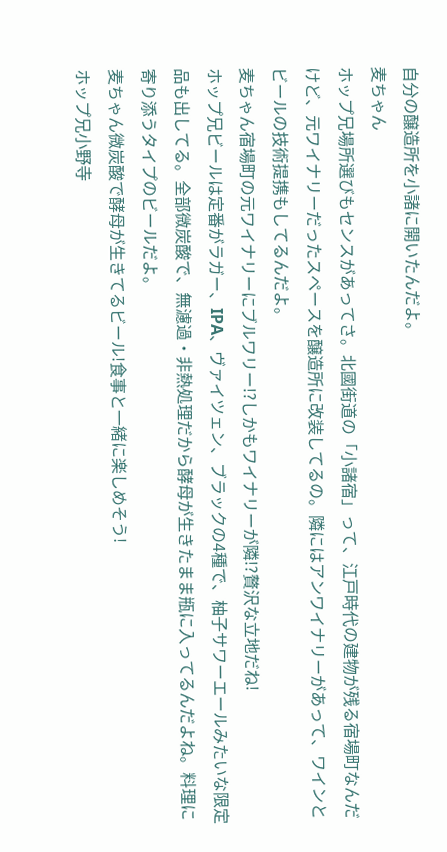自分の醸造所を小諸に開いたんだよ。
麦ちゃん
ホップ兄場所選びもセンスがあってさ。北國街道の「小諸宿」って、江戸時代の建物が残る宿場町なんだけど、元ワイナリーだったスペースを醸造所に改装してるの。隣にはアンワイナリーがあって、ワインとビールの技術提携もしてるんだよ。
麦ちゃん宿場町の元ワイナリーにブルワリー!?しかもワイナリーが隣!?贅沢な立地だね!
ホップ兄ビールは定番がラガー、IPA、ヴァイツェン、ブラックの4種で、柚子サワーエールみたいな限定品も出してる。全部微炭酸で、無濾過・非熱処理だから酵母が生きたまま瓶に入ってるんだよね。料理に寄り添うタイプのビールだよ。
麦ちゃん微炭酸で酵母が生きてるビール!食事と一緒に楽しめそう!
ホップ兄小野寺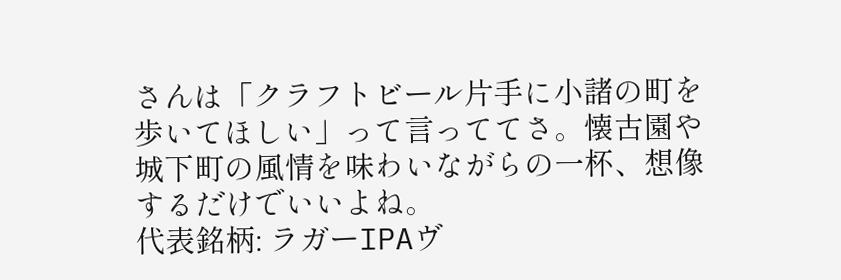さんは「クラフトビール片手に小諸の町を歩いてほしい」って言っててさ。懐古園や城下町の風情を味わいながらの一杯、想像するだけでいいよね。
代表銘柄: ラガーIPAヴ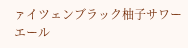ァイツェンブラック柚子サワーエール